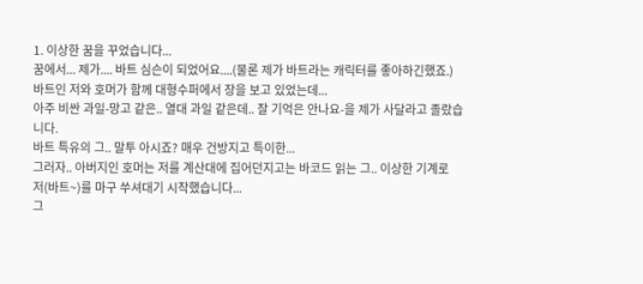1. 이상한 꿈을 꾸었습니다...
꿈에서... 제가.... 바트 심슨이 되었어요....(물론 제가 바트라는 캐릭터를 좋아하긴했죠.)
바트인 저와 호머가 함께 대형수퍼에서 장을 보고 있었는데...
아주 비싼 과일-망고 같은.. 열대 과일 같은데.. 잘 기억은 안나요-을 제가 사달라고 졸랐습니다.
바트 특유의 그.. 말투 아시죠? 매우 건방지고 특이한...
그러자.. 아버지인 호머는 저를 계산대에 집어던지고는 바코드 읽는 그.. 이상한 기계로
저(바트~)를 마구 쑤셔대기 시작했습니다...
그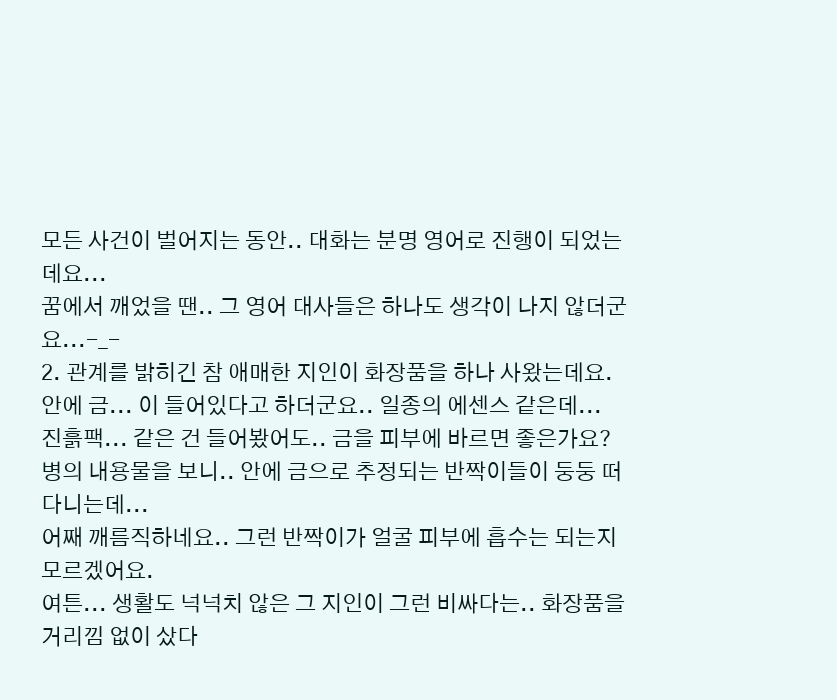모든 사건이 벌어지는 동안.. 대화는 분명 영어로 진행이 되었는데요...
꿈에서 깨었을 땐.. 그 영어 대사들은 하나도 생각이 나지 않더군요...-_-
2. 관계를 밝히긴 참 애매한 지인이 화장품을 하나 사왔는데요.
안에 금... 이 들어있다고 하더군요.. 일종의 에센스 같은데...
진흙팩... 같은 건 들어봤어도.. 금을 피부에 바르면 좋은가요?
병의 내용물을 보니.. 안에 금으로 추정되는 반짝이들이 둥둥 떠다니는데...
어째 깨름직하네요.. 그런 반짝이가 얼굴 피부에 흡수는 되는지 모르겠어요.
여튼... 생활도 넉넉치 않은 그 지인이 그런 비싸다는.. 화장품을 거리낌 없이 샀다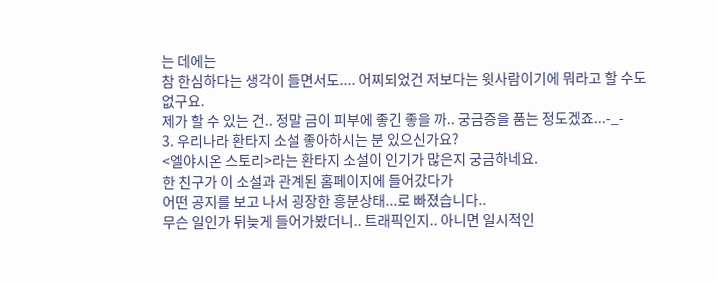는 데에는
참 한심하다는 생각이 들면서도.... 어찌되었건 저보다는 윗사람이기에 뭐라고 할 수도 없구요.
제가 할 수 있는 건.. 정말 금이 피부에 좋긴 좋을 까.. 궁금증을 품는 정도겠죠...-_-
3. 우리나라 환타지 소설 좋아하시는 분 있으신가요?
<엘야시온 스토리>라는 환타지 소설이 인기가 많은지 궁금하네요.
한 친구가 이 소설과 관계된 홈페이지에 들어갔다가
어떤 공지를 보고 나서 굉장한 흥분상태...로 빠졌습니다..
무슨 일인가 뒤늦게 들어가봤더니.. 트래픽인지.. 아니면 일시적인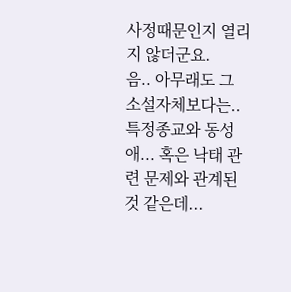사정때문인지 열리지 않더군요.
음.. 아무래도 그 소설자체보다는..
특정종교와 동성애... 혹은 낙태 관련 문제와 관계된 것 같은데...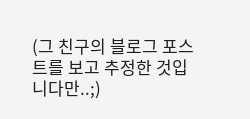(그 친구의 블로그 포스트를 보고 추정한 것입니다만..;)